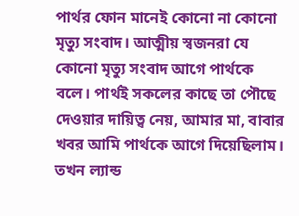পার্থর ফোন মানেই কোনো না কোনো মৃত্যু সংবাদ। আত্মীয় স্বজনরা যে কোনো মৃত্যু সংবাদ আগে পার্থকে বলে। পার্থই সকলের কাছে তা পৌছে দেওয়ার দায়িত্ব নেয়, আমার মা, বাবার খবর আমি পার্থকে আগে দিয়েছিলাম। তখন ল্যান্ড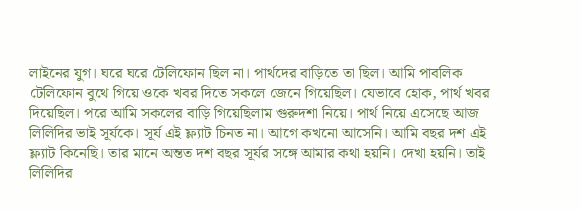লাইনের যুগ। ঘরে ঘরে টেলিফোন ছিল না। পার্থদের বাড়িতে তা ছিল। আমি পাবলিক টেলিফোন বুথে গিয়ে ওকে খবর দিতে সকলে জেনে গিয়েছিল। যেভাবে হোক, পার্থ খবর দিয়েছিল। পরে আমি সকলের বাড়ি গিয়েছিলাম গুরুদশা নিয়ে। পার্থ নিয়ে এসেছে আজ লিলিদির ভাই সূর্যকে। সূর্য এই ফ্ল্যাট চিনত না। আগে কখনো আসেনি। আমি বছর দশ এই ফ্ল্যাট কিনেছি। তার মানে অন্তত দশ বছর সূর্যর সঙ্গে আমার কথা হয়নি। দেখা হয়নি। তাই লিলিদির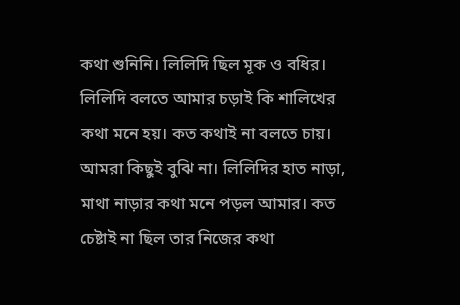কথা শুনিনি। লিলিদি ছিল মূক ও বধির। লিলিদি বলতে আমার চড়াই কি শালিখের কথা মনে হয়। কত কথাই না বলতে চায়। আমরা কিছুই বুঝি না। লিলিদির হাত নাড়া, মাথা নাড়ার কথা মনে পড়ল আমার। কত চেষ্টাই না ছিল তার নিজের কথা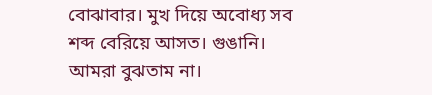বোঝাবার। মুখ দিয়ে অবোধ্য সব শব্দ বেরিয়ে আসত। গুঙানি। আমরা বুঝতাম না।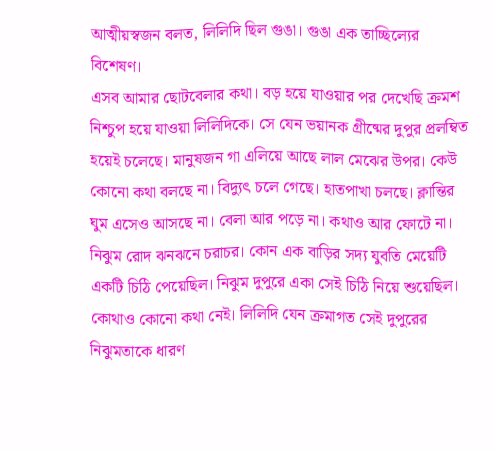আত্মীয়স্বজন বলত, লিলিদি ছিল গুঙা। গুঙা এক তাচ্ছিল্যের বিশেষণ।
এসব আমার ছোটবেলার কথা। বড় হয়ে যাওয়ার পর দেখেছি ক্রমশ নিশ্চুপ হয়ে যাওয়া লিলিদিকে। সে যেন ভয়ানক গ্রীষ্মের দুপুর প্রলম্বিত হয়েই চলেছে। মানুষজন গা এলিয়ে আছে লাল মেঝের উপর। কেউ কোনো কথা বলছে না। বিদ্যুৎ চলে গেছে। হাতপাখা চলছে। ক্লান্তির ঘুম এসেও আসছে না। বেলা আর পড়ে না। কথাও আর ফোটে না। নিঝুম রোদ ঝনঝনে চরাচর। কোন এক বাড়ির সদ্য যুবতি মেয়েটি একটি চিঠি পেয়েছিল। নিঝুম দুপুরে একা সেই চিঠি নিয়ে শুয়েছিল। কোথাও কোনো কথা নেই। লিলিদি যেন ক্রমাগত সেই দুপুরের নিঝুমতাকে ধারণ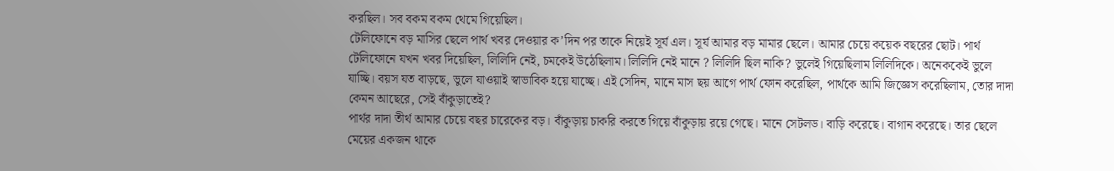করছিল। সব বকম বকম থেমে গিয়েছিল।
টেলিফোনে বড় মাসির ছেলে পার্থ খবর দেওয়ার ক’দিন পর তাকে নিয়েই সূর্য এল। সূর্য আমার বড় মামার ছেলে। আমার চেয়ে কয়েক বছরের ছোট। পার্থ টেলিফোনে যখন খবর দিয়েছিল, লিলিদি নেই, চমকেই উঠেছিলাম। লিলিদি নেই মানে ? লিলিদি ছিল নাকি? ভুলেই গিয়েছিলাম লিলিদিকে। অনেককেই ভুলে যাচ্ছি। বয়স যত বাড়ছে, ভুলে যাওয়াই স্বাভাবিক হয়ে যাচ্ছে। এই সেদিন, মানে মাস ছয় আগে পার্থ ফোন করেছিল, পার্থকে আমি জিজ্ঞেস করেছিলাম, তোর দাদা কেমন আছেরে, সেই বাঁকুড়াতেই?
পার্থর দাদা তীর্থ আমার চেয়ে বছর চারেকের বড়। বাঁকুড়ায় চাকরি করতে গিয়ে বাঁকুড়ায় রয়ে গেছে। মানে সেটলড। বাড়ি করেছে। বাগান করেছে। তার ছেলে মেয়ের একজন থাকে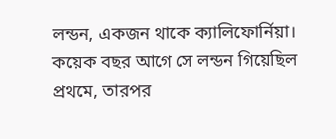লন্ডন, একজন থাকে ক্যালিফোর্নিয়া। কয়েক বছর আগে সে লন্ডন গিয়েছিল প্রথমে, তারপর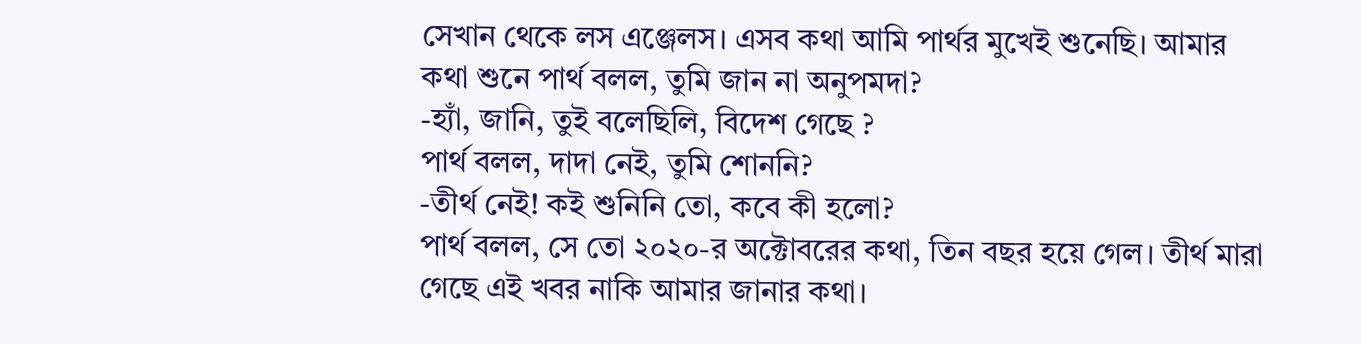সেখান থেকে লস এঞ্জেলস। এসব কথা আমি পার্থর মুখেই শুনেছি। আমার কথা শুনে পার্থ বলল, তুমি জান না অনুপমদা?
-হ্যাঁ, জানি, তুই বলেছিলি, বিদেশ গেছে ?
পার্থ বলল, দাদা নেই, তুমি শোননি?
-তীর্থ নেই! কই শুনিনি তো, কবে কী হলো?
পার্থ বলল, সে তো ২০২০-র অক্টোবরের কথা, তিন বছর হয়ে গেল। তীর্থ মারা গেছে এই খবর নাকি আমার জানার কথা।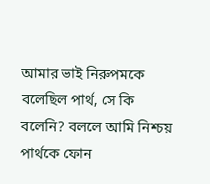আমার ভাই নিরুপমকে বলেছিল পার্থ, সে কি বলেনি? বললে আমি নিশ্চয় পার্থকে ফোন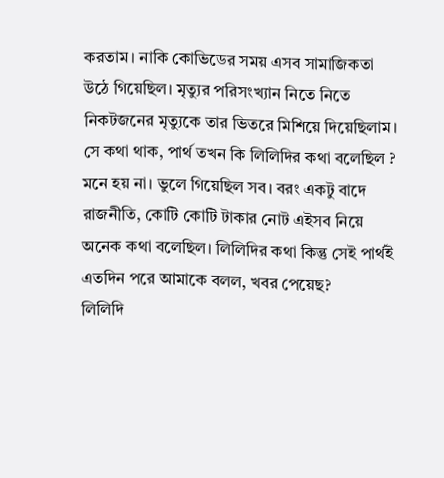করতাম। নাকি কোভিডের সময় এসব সামাজিকতা উঠে গিয়েছিল। মৃত্যুর পরিসংখ্যান নিতে নিতে নিকটজনের মৃত্যুকে তার ভিতরে মিশিয়ে দিয়েছিলাম। সে কথা থাক, পার্থ তখন কি লিলিদির কথা বলেছিল ? মনে হয় না। ভুলে গিয়েছিল সব। বরং একটু বাদে রাজনীতি, কোটি কোটি টাকার নোট এইসব নিয়ে অনেক কথা বলেছিল। লিলিদির কথা কিন্তু সেই পার্থই এতদিন পরে আমাকে বলল, খবর পেয়েছ?
লিলিদি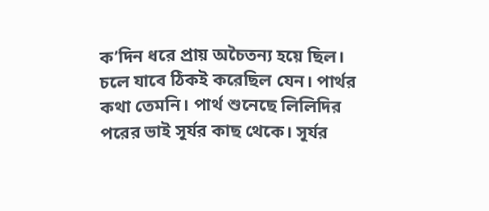ক’দিন ধরে প্রায় অচৈতন্য হয়ে ছিল। চলে যাবে ঠিকই করেছিল যেন। পার্থর কথা তেমনি। পার্থ শুনেছে লিলিদির পরের ভাই সূর্যর কাছ থেকে। সূর্যর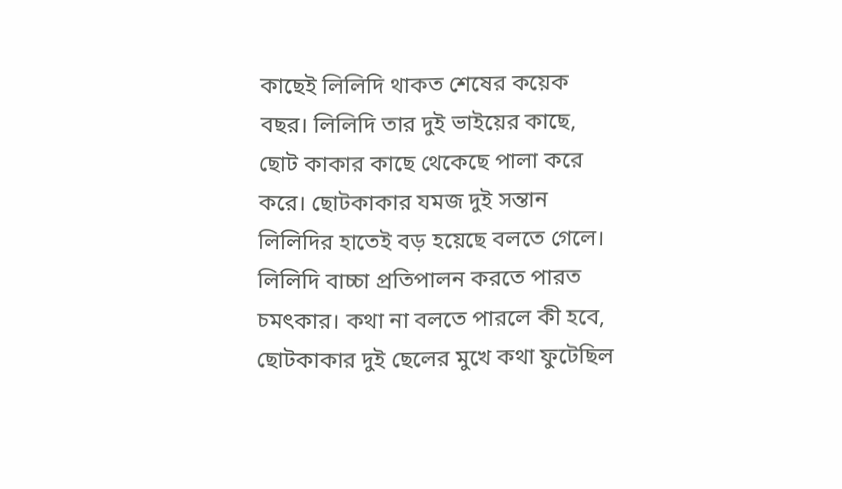কাছেই লিলিদি থাকত শেষের কয়েক বছর। লিলিদি তার দুই ভাইয়ের কাছে, ছোট কাকার কাছে থেকেছে পালা করে করে। ছোটকাকার যমজ দুই সন্তান লিলিদির হাতেই বড় হয়েছে বলতে গেলে। লিলিদি বাচ্চা প্রতিপালন করতে পারত চমৎকার। কথা না বলতে পারলে কী হবে, ছোটকাকার দুই ছেলের মুখে কথা ফুটেছিল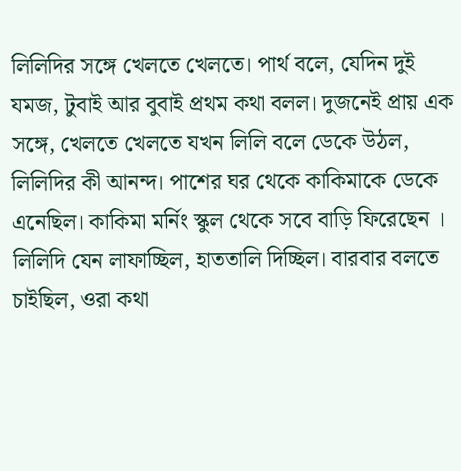লিলিদির সঙ্গে খেলতে খেলতে। পার্থ বলে, যেদিন দুই যমজ, টুবাই আর বুবাই প্রথম কথা বলল। দুজনেই প্রায় এক সঙ্গে, খেলতে খেলতে যখন লিলি বলে ডেকে উঠল, লিলিদির কী আনন্দ। পাশের ঘর থেকে কাকিমাকে ডেকে এনেছিল। কাকিমা মর্নিং স্কুল থেকে সবে বাড়ি ফিরেছেন । লিলিদি যেন লাফাচ্ছিল, হাততালি দিচ্ছিল। বারবার বলতে চাইছিল, ওরা কথা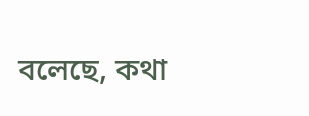বলেছে, কথা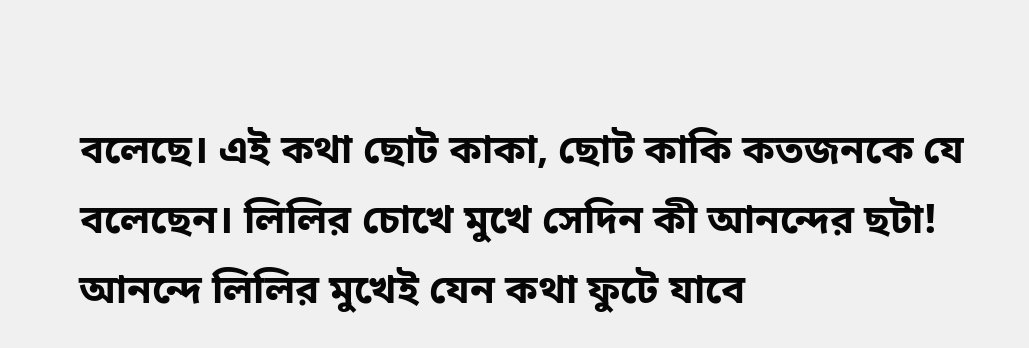বলেছে। এই কথা ছোট কাকা, ছোট কাকি কতজনকে যে বলেছেন। লিলির চোখে মুখে সেদিন কী আনন্দের ছটা! আনন্দে লিলির মুখেই যেন কথা ফুটে যাবে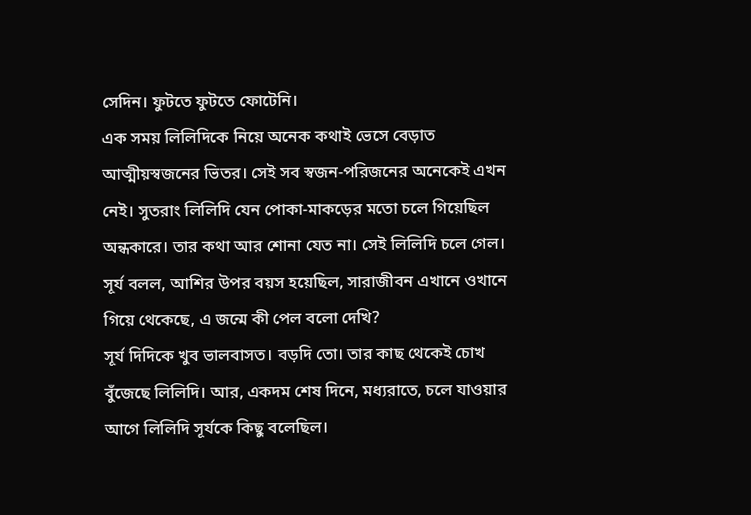সেদিন। ফুটতে ফুটতে ফোটেনি।
এক সময় লিলিদিকে নিয়ে অনেক কথাই ভেসে বেড়াত আত্মীয়স্বজনের ভিতর। সেই সব স্বজন-পরিজনের অনেকেই এখন নেই। সুতরাং লিলিদি যেন পোকা-মাকড়ের মতো চলে গিয়েছিল অন্ধকারে। তার কথা আর শোনা যেত না। সেই লিলিদি চলে গেল। সূর্য বলল, আশির উপর বয়স হয়েছিল, সারাজীবন এখানে ওখানে গিয়ে থেকেছে, এ জন্মে কী পেল বলো দেখি?
সূর্য দিদিকে খুব ভালবাসত। বড়দি তো। তার কাছ থেকেই চোখ বুঁজেছে লিলিদি। আর, একদম শেষ দিনে, মধ্যরাতে, চলে যাওয়ার আগে লিলিদি সূর্যকে কিছু বলেছিল।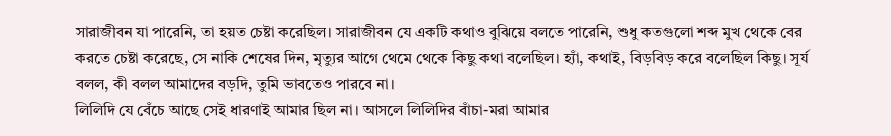সারাজীবন যা পারেনি, তা হয়ত চেষ্টা করেছিল। সারাজীবন যে একটি কথাও বুঝিয়ে বলতে পারেনি, শুধু কতগুলো শব্দ মুখ থেকে বের করতে চেষ্টা করেছে, সে নাকি শেষের দিন, মৃত্যুর আগে থেমে থেকে কিছু কথা বলেছিল। হ্যাঁ, কথাই, বিড়বিড় করে বলেছিল কিছু। সূর্য বলল, কী বলল আমাদের বড়দি, তুমি ভাবতেও পারবে না।
লিলিদি যে বেঁচে আছে সেই ধারণাই আমার ছিল না। আসলে লিলিদির বাঁচা-মরা আমার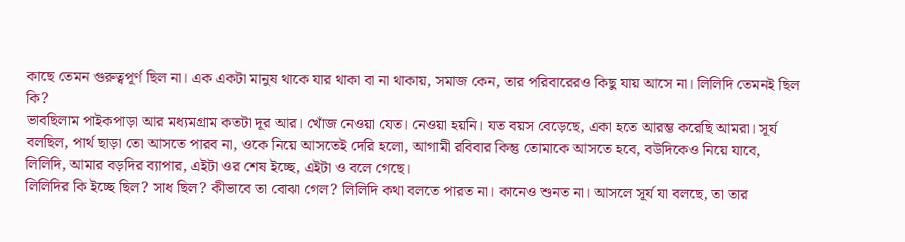কাছে তেমন গুরুত্বপূর্ণ ছিল না। এক একটা মানুষ থাকে যার থাকা বা না থাকায়, সমাজ কেন, তার পরিবারেরও কিছু যায় আসে না। লিলিদি তেমনই ছিল কি?
ভাবছিলাম পাইকপাড়া আর মধ্যমগ্রাম কতটা দূর আর। খোঁজ নেওয়া যেত। নেওয়া হয়নি। যত বয়স বেড়েছে, একা হতে আরম্ভ করেছি আমরা। সূর্য বলছিল, পার্থ ছাড়া তো আসতে পারব না, ওকে নিয়ে আসতেই দেরি হলো, আগামী রবিবার কিন্তু তোমাকে আসতে হবে, বউদিকেও নিয়ে যাবে, লিলিদি, আমার বড়দির ব্যাপার, এইটা ওর শেষ ইচ্ছে, এইটা ও বলে গেছে।
লিলিদির কি ইচ্ছে ছিল? সাধ ছিল? কীভাবে তা বোঝা গেল? লিলিদি কথা বলতে পারত না। কানেও শুনত না। আসলে সূর্য যা বলছে, তা তার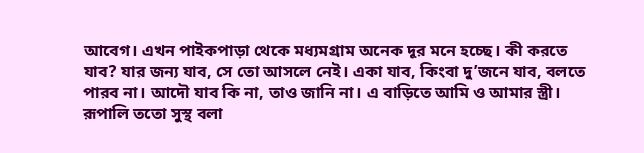আবেগ। এখন পাইকপাড়া থেকে মধ্যমগ্রাম অনেক দূর মনে হচ্ছে। কী করতে যাব? যার জন্য যাব, সে তো আসলে নেই। একা যাব, কিংবা দু’জনে যাব, বলতে পারব না। আদৌ যাব কি না, তাও জানি না। এ বাড়িতে আমি ও আমার স্ত্রী। রূপালি ততো সুস্থ বলা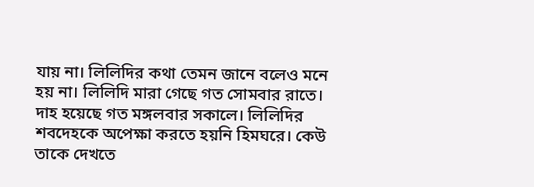যায় না। লিলিদির কথা তেমন জানে বলেও মনে হয় না। লিলিদি মারা গেছে গত সোমবার রাতে। দাহ হয়েছে গত মঙ্গলবার সকালে। লিলিদির শবদেহকে অপেক্ষা করতে হয়নি হিমঘরে। কেউ তাকে দেখতে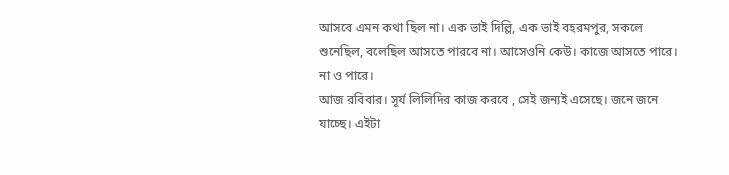আসবে এমন কথা ছিল না। এক ভাই দিল্লি, এক ভাই বহরমপুর, সকলে শুনেছিল, বলেছিল আসতে পারবে না। আসেওনি কেউ। কাজে আসতে পারে। না ও পারে।
আজ রবিবার। সূর্য লিলিদির কাজ করবে , সেই জন্যই এসেছে। জনে জনে যাচ্ছে। এইটা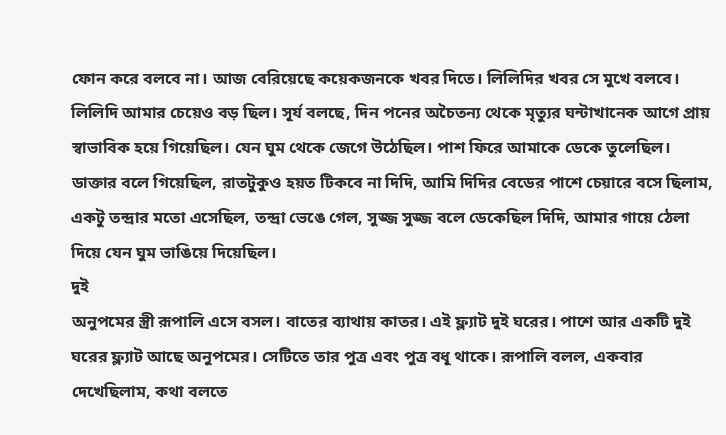ফোন করে বলবে না। আজ বেরিয়েছে কয়েকজনকে খবর দিতে। লিলিদির খবর সে মুখে বলবে। লিলিদি আমার চেয়েও বড় ছিল। সূর্য বলছে, দিন পনের অচৈতন্য থেকে মৃত্যুর ঘন্টাখানেক আগে প্রায় স্বাভাবিক হয়ে গিয়েছিল। যেন ঘুম থেকে জেগে উঠেছিল। পাশ ফিরে আমাকে ডেকে তুলেছিল। ডাক্তার বলে গিয়েছিল, রাতটুকুও হয়ত টিকবে না দিদি, আমি দিদির বেডের পাশে চেয়ারে বসে ছিলাম, একটু তন্দ্রার মতো এসেছিল, তন্দ্রা ভেঙে গেল, সুজ্জ সুজ্জ বলে ডেকেছিল দিদি, আমার গায়ে ঠেলা দিয়ে যেন ঘুম ভাঙিয়ে দিয়েছিল।
দুই
অনুপমের স্ত্রী রূপালি এসে বসল। বাতের ব্যাথায় কাতর। এই ফ্ল্যাট দুই ঘরের। পাশে আর একটি দুই ঘরের ফ্ল্যাট আছে অনুপমের। সেটিতে তার পুত্র এবং পুত্র বধূ থাকে। রূপালি বলল, একবার দেখেছিলাম, কথা বলতে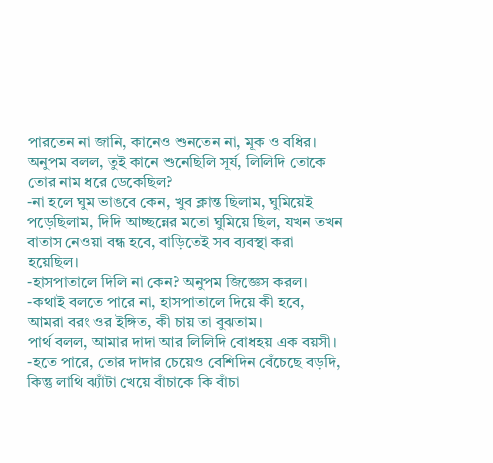পারতেন না জানি, কানেও শুনতেন না, মূক ও বধির।
অনুপম বলল, তুই কানে শুনেছিলি সূর্য, লিলিদি তোকে তোর নাম ধরে ডেকেছিল?
-না হলে ঘুম ভাঙবে কেন, খুব ক্লান্ত ছিলাম, ঘুমিয়েই পড়েছিলাম, দিদি আচ্ছন্নের মতো ঘুমিয়ে ছিল, যখন তখন বাতাস নেওয়া বন্ধ হবে, বাড়িতেই সব ব্যবস্থা করা হয়েছিল।
-হাসপাতালে দিলি না কেন? অনুপম জিজ্ঞেস করল।
-কথাই বলতে পারে না, হাসপাতালে দিয়ে কী হবে, আমরা বরং ওর ইঙ্গিত, কী চায় তা বুঝতাম।
পার্থ বলল, আমার দাদা আর লিলিদি বোধহয় এক বয়সী।
-হতে পারে, তোর দাদার চেয়েও বেশিদিন বেঁচেছে বড়দি, কিন্তু লাথি ঝ্যাঁটা খেয়ে বাঁচাকে কি বাঁচা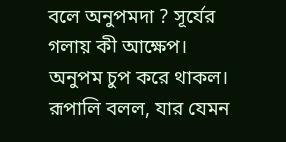বলে অনুপমদা ? সূর্যের গলায় কী আক্ষেপ।
অনুপম চুপ করে থাকল। রূপালি বলল, যার যেমন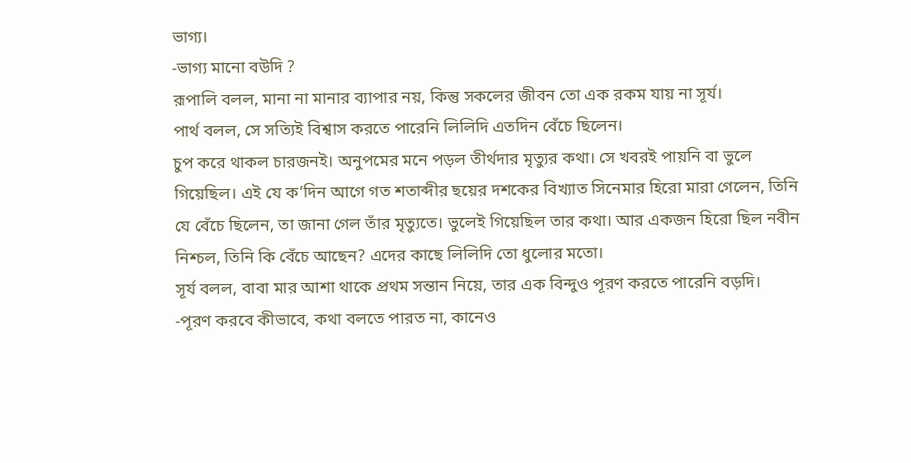ভাগ্য।
-ভাগ্য মানো বউদি ?
রূপালি বলল, মানা না মানার ব্যাপার নয়, কিন্তু সকলের জীবন তো এক রকম যায় না সূর্য।
পার্থ বলল, সে সত্যিই বিশ্বাস করতে পারেনি লিলিদি এতদিন বেঁচে ছিলেন।
চুপ করে থাকল চারজনই। অনুপমের মনে পড়ল তীর্থদার মৃত্যুর কথা। সে খবরই পায়নি বা ভুলে গিয়েছিল। এই যে ক’দিন আগে গত শতাব্দীর ছয়ের দশকের বিখ্যাত সিনেমার হিরো মারা গেলেন, তিনি যে বেঁচে ছিলেন, তা জানা গেল তাঁর মৃত্যুতে। ভুলেই গিয়েছিল তার কথা। আর একজন হিরো ছিল নবীন নিশ্চল, তিনি কি বেঁচে আছেন? এদের কাছে লিলিদি তো ধুলোর মতো।
সূর্য বলল, বাবা মার আশা থাকে প্রথম সন্তান নিয়ে, তার এক বিন্দুও পূরণ করতে পারেনি বড়দি।
-পূরণ করবে কীভাবে, কথা বলতে পারত না, কানেও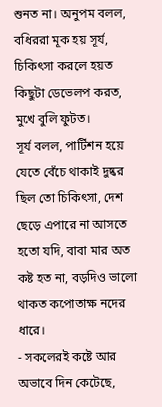শুনত না। অনুপম বলল, বধিররা মূক হয় সূর্য, চিকিৎসা করলে হয়ত কিছুটা ডেভেলপ করত, মুখে বুলি ফুটত।
সূর্য বলল, পার্টিশন হয়ে যেতে বেঁচে থাকাই দুষ্কর ছিল তো চিকিৎসা, দেশ ছেড়ে এপারে না আসতে হতো যদি, বাবা মার অত কষ্ট হত না, বড়দিও ভালো থাকত কপোতাক্ষ নদের ধারে।
- সকলেরই কষ্টে আর অভাবে দিন কেটেছে,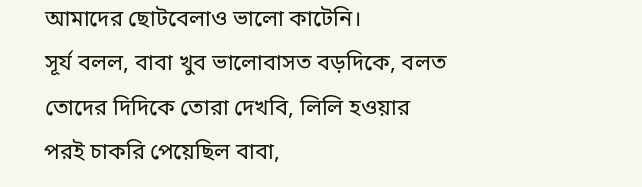আমাদের ছোটবেলাও ভালো কাটেনি।
সূর্য বলল, বাবা খুব ভালোবাসত বড়দিকে, বলত তোদের দিদিকে তোরা দেখবি, লিলি হওয়ার পরই চাকরি পেয়েছিল বাবা,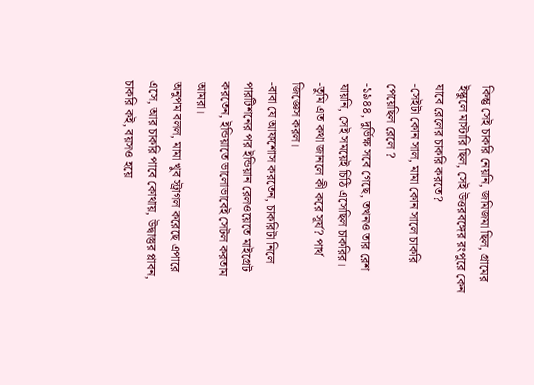কিন্তু সেই চাকরি নেয়নি, জমিজমা ছিল, গ্রামের ইস্কুলে মাস্টারি ছিল, সেই উত্তরবঙ্গের রংপুরে কেন যাবে রেলের চাকরি করতে?
-সেইটা কোন সাল, মামা কোন সালে চাকরি পেয়েছিল রেলে ?
-১৯৪৪, দুর্ভিক্ষ সবে গেছে, তখনও তার রেশ যায়নি, সেই সময়েই চিঠি এসেছিল চাকরির।
-তুমি এত কথা জানলে কী করে সূর্য? পার্থ জিজ্ঞেস করল।
-বাবা যে আফশোস করতেন, চাকরিটা নিলে পারটিশনের পর ইন্ডিয়ান রেলওয়েতে মাইগ্রেট করতেন, ইন্ডিয়াতে ভালোভাবেই সেটল করতাম আমরা।
অনুপম বলল, মামা খুব স্ট্রাগল করেছে এপারে এসে, আর চাকরি পাবে কোথায়, উদ্বাস্তুর প্লাবন, চাকরি কই, বয়সও হয়ে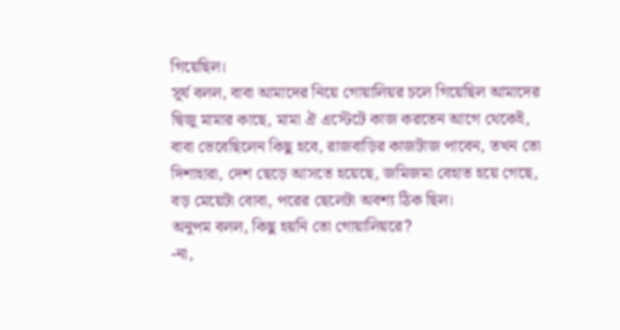গিয়েছিল।
সূর্য বলল, বাবা আমাদের নিয়ে গোয়ালিয়র চলে গিয়েছিল আমাদের দ্বিজু মামার কাছে, মামা ঐ এস্টেটে কাজ করতেন আগে থেকেই, বাবা ভেবেছিলেন কিছু হবে, রাজবাড়ির কাজটাজ পাবেন, তখন তো দিশাহারা, দেশ ছেড়ে আসতে হয়েছে, জমিজমা বেহাত হয়ে গেছে, বড় মেয়েটা বোবা, পরের ছেলেটা অবশ্য ঠিক ছিল।
অনুপম বলল, কিছু হয়নি তো গোয়ালিয়রে?
-না,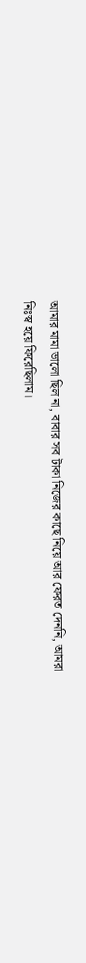আমার মামা ভালো ছিল না, বাবার সব টাকা নিজের কাছে নিয়ে আর ফেরত দেননি, আমরা নিঃস্ব হয়ে ফিরেছিলাম।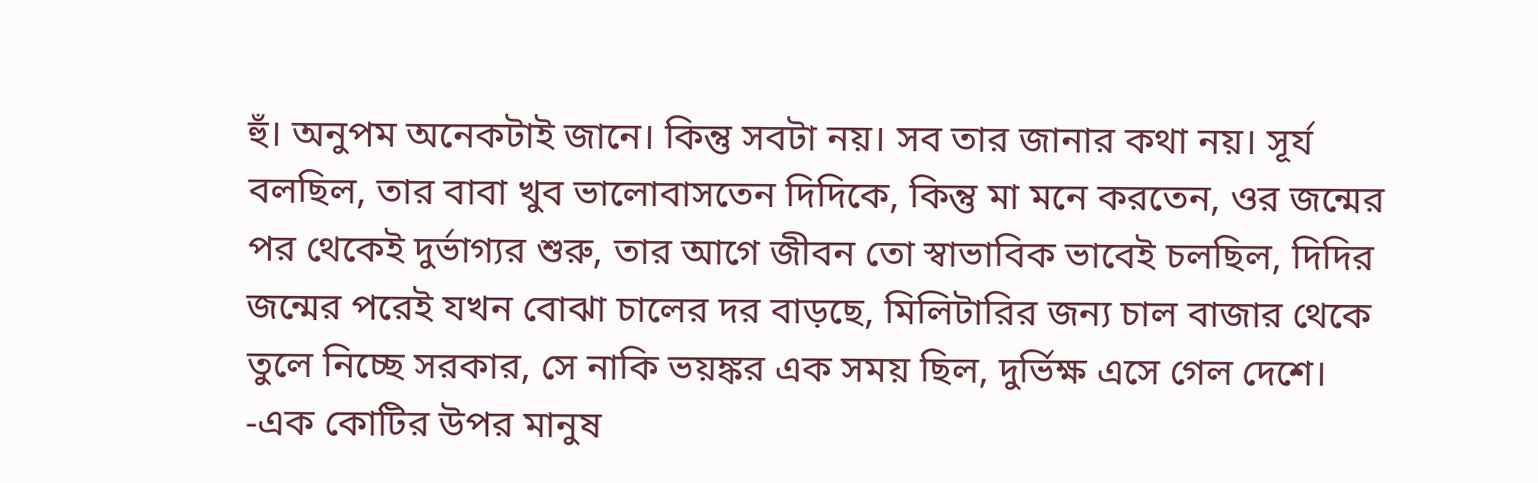হুঁ। অনুপম অনেকটাই জানে। কিন্তু সবটা নয়। সব তার জানার কথা নয়। সূর্য বলছিল, তার বাবা খুব ভালোবাসতেন দিদিকে, কিন্তু মা মনে করতেন, ওর জন্মের পর থেকেই দুর্ভাগ্যর শুরু, তার আগে জীবন তো স্বাভাবিক ভাবেই চলছিল, দিদির জন্মের পরেই যখন বোঝা চালের দর বাড়ছে, মিলিটারির জন্য চাল বাজার থেকে তুলে নিচ্ছে সরকার, সে নাকি ভয়ঙ্কর এক সময় ছিল, দুর্ভিক্ষ এসে গেল দেশে।
-এক কোটির উপর মানুষ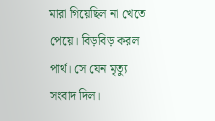মারা গিয়েছিল না খেতে পেয়ে। বিড়বিড় করল পার্থ। সে যেন মৃত্যু সংবাদ দিল।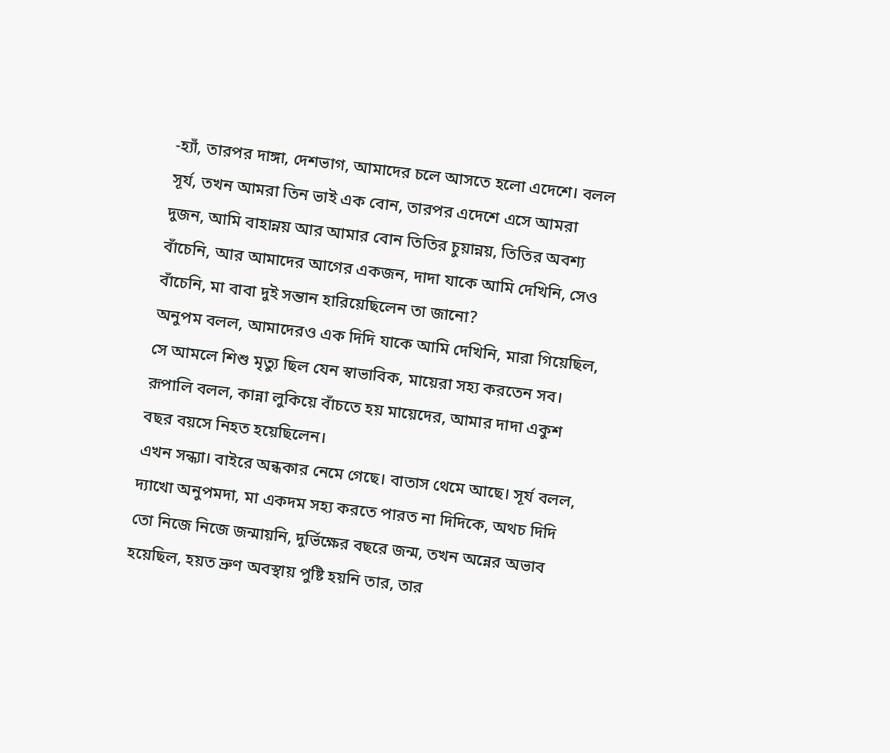-হ্যাঁ, তারপর দাঙ্গা, দেশভাগ, আমাদের চলে আসতে হলো এদেশে। বলল সূর্য, তখন আমরা তিন ভাই এক বোন, তারপর এদেশে এসে আমরা দুজন, আমি বাহান্নয় আর আমার বোন তিতির চুয়ান্নয়, তিতির অবশ্য বাঁচেনি, আর আমাদের আগের একজন, দাদা যাকে আমি দেখিনি, সেও বাঁচেনি, মা বাবা দুই সন্তান হারিয়েছিলেন তা জানো?
অনুপম বলল, আমাদেরও এক দিদি যাকে আমি দেখিনি, মারা গিয়েছিল, সে আমলে শিশু মৃত্যু ছিল যেন স্বাভাবিক, মায়েরা সহ্য করতেন সব।
রূপালি বলল, কান্না লুকিয়ে বাঁচতে হয় মায়েদের, আমার দাদা একুশ বছর বয়সে নিহত হয়েছিলেন।
এখন সন্ধ্যা। বাইরে অন্ধকার নেমে গেছে। বাতাস থেমে আছে। সূর্য বলল, দ্যাখো অনুপমদা, মা একদম সহ্য করতে পারত না দিদিকে, অথচ দিদি তো নিজে নিজে জন্মায়নি, দুর্ভিক্ষের বছরে জন্ম, তখন অন্নের অভাব হয়েছিল, হয়ত ভ্রুণ অবস্থায় পুষ্টি হয়নি তার, তার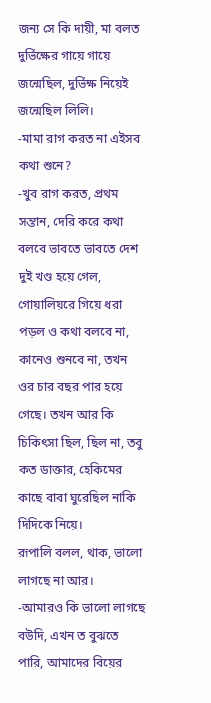জন্য সে কি দায়ী, মা বলত দুর্ভিক্ষের গায়ে গায়ে জন্মেছিল, দুর্ভিক্ষ নিয়েই জন্মেছিল লিলি।
-মামা রাগ করত না এইসব কথা শুনে?
-খুব রাগ করত, প্রথম সন্তান, দেরি করে কথা বলবে ভাবতে ভাবতে দেশ দুই খণ্ড হয়ে গেল, গোয়ালিয়রে গিয়ে ধরা পড়ল ও কথা বলবে না, কানেও শুনবে না, তখন ওর চার বছর পার হয়ে গেছে। তখন আর কি চিকিৎসা ছিল, ছিল না, তবু কত ডাক্তার, হেকিমের কাছে বাবা ঘুরেছিল নাকি দিদিকে নিয়ে।
রূপালি বলল, থাক, ভালো লাগছে না আর।
-আমারও কি ভালো লাগছে বউদি, এখন ত বুঝতে পারি, আমাদের বিয়ের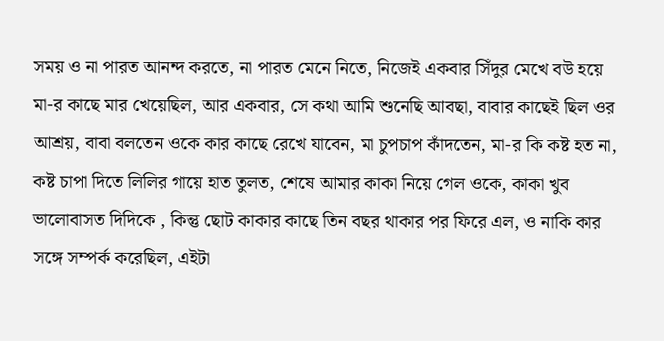সময় ও না পারত আনন্দ করতে, না পারত মেনে নিতে, নিজেই একবার সিঁদুর মেখে বউ হয়ে মা-র কাছে মার খেয়েছিল, আর একবার, সে কথা আমি শুনেছি আবছা, বাবার কাছেই ছিল ওর আশ্রয়, বাবা বলতেন ওকে কার কাছে রেখে যাবেন, মা চুপচাপ কাঁদতেন, মা-র কি কষ্ট হত না, কষ্ট চাপা দিতে লিলির গায়ে হাত তুলত, শেষে আমার কাকা নিয়ে গেল ওকে, কাকা খুব ভালোবাসত দিদিকে , কিন্তু ছোট কাকার কাছে তিন বছর থাকার পর ফিরে এল, ও নাকি কার সঙ্গে সম্পর্ক করেছিল, এইটা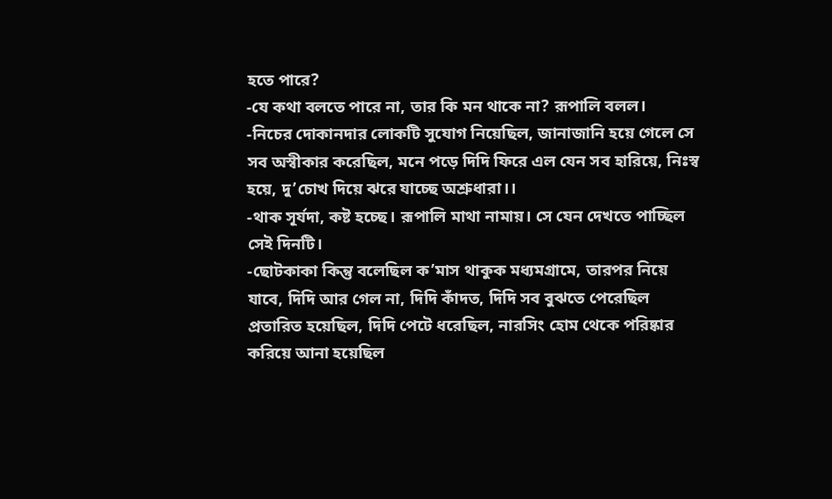হতে পারে?
-যে কথা বলতে পারে না, তার কি মন থাকে না? রূপালি বলল।
-নিচের দোকানদার লোকটি সুযোগ নিয়েছিল, জানাজানি হয়ে গেলে সে সব অস্বীকার করেছিল, মনে পড়ে দিদি ফিরে এল যেন সব হারিয়ে, নিঃস্ব হয়ে, দু’চোখ দিয়ে ঝরে যাচ্ছে অশ্রুধারা।।
-থাক সূর্যদা, কষ্ট হচ্ছে। রূপালি মাথা নামায়। সে যেন দেখতে পাচ্ছিল সেই দিনটি।
-ছোটকাকা কিন্তু বলেছিল ক’মাস থাকুক মধ্যমগ্রামে, তারপর নিয়ে যাবে, দিদি আর গেল না, দিদি কাঁদত, দিদি সব বুঝতে পেরেছিল প্রতারিত হয়েছিল, দিদি পেটে ধরেছিল, নারসিং হোম থেকে পরিষ্কার করিয়ে আনা হয়েছিল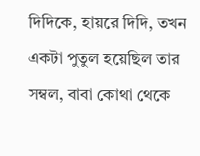দিদিকে, হায়রে দিদি, তখন একটা পুতুল হয়েছিল তার সম্বল, বাবা কোথা থেকে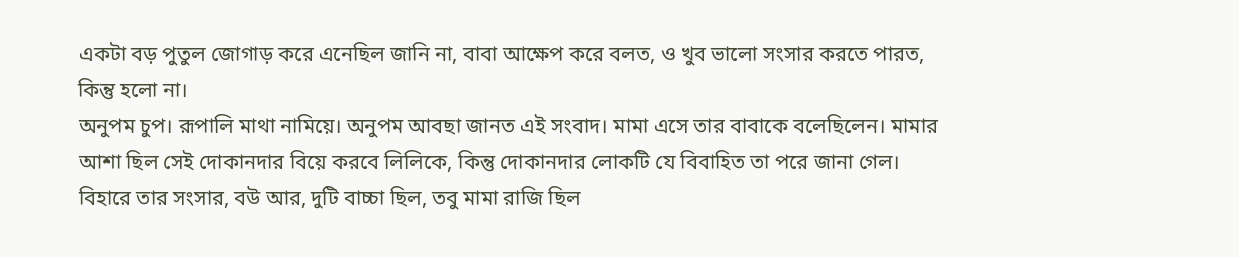একটা বড় পুতুল জোগাড় করে এনেছিল জানি না, বাবা আক্ষেপ করে বলত, ও খুব ভালো সংসার করতে পারত, কিন্তু হলো না।
অনুপম চুপ। রূপালি মাথা নামিয়ে। অনুপম আবছা জানত এই সংবাদ। মামা এসে তার বাবাকে বলেছিলেন। মামার আশা ছিল সেই দোকানদার বিয়ে করবে লিলিকে, কিন্তু দোকানদার লোকটি যে বিবাহিত তা পরে জানা গেল। বিহারে তার সংসার, বউ আর, দুটি বাচ্চা ছিল, তবু মামা রাজি ছিল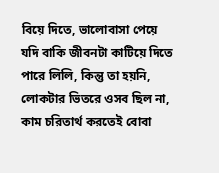বিয়ে দিতে, ভালোবাসা পেয়ে যদি বাকি জীবনটা কাটিয়ে দিতে পারে লিলি, কিন্তু তা হয়নি, লোকটার ভিতরে ওসব ছিল না, কাম চরিতার্থ করতেই বোবা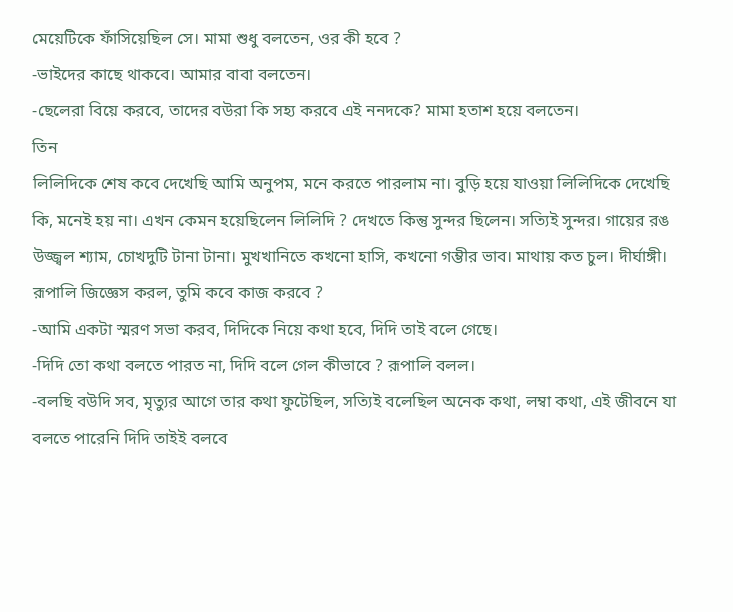মেয়েটিকে ফাঁসিয়েছিল সে। মামা শুধু বলতেন, ওর কী হবে ?
-ভাইদের কাছে থাকবে। আমার বাবা বলতেন।
-ছেলেরা বিয়ে করবে, তাদের বউরা কি সহ্য করবে এই ননদকে? মামা হতাশ হয়ে বলতেন।
তিন
লিলিদিকে শেষ কবে দেখেছি আমি অনুপম, মনে করতে পারলাম না। বুড়ি হয়ে যাওয়া লিলিদিকে দেখেছি কি, মনেই হয় না। এখন কেমন হয়েছিলেন লিলিদি ? দেখতে কিন্তু সুন্দর ছিলেন। সত্যিই সুন্দর। গায়ের রঙ উজ্জ্বল শ্যাম, চোখদুটি টানা টানা। মুখখানিতে কখনো হাসি, কখনো গম্ভীর ভাব। মাথায় কত চুল। দীর্ঘাঙ্গী। রূপালি জিজ্ঞেস করল, তুমি কবে কাজ করবে ?
-আমি একটা স্মরণ সভা করব, দিদিকে নিয়ে কথা হবে, দিদি তাই বলে গেছে।
-দিদি তো কথা বলতে পারত না, দিদি বলে গেল কীভাবে ? রূপালি বলল।
-বলছি বউদি সব, মৃত্যুর আগে তার কথা ফুটেছিল, সত্যিই বলেছিল অনেক কথা, লম্বা কথা, এই জীবনে যা বলতে পারেনি দিদি তাইই বলবে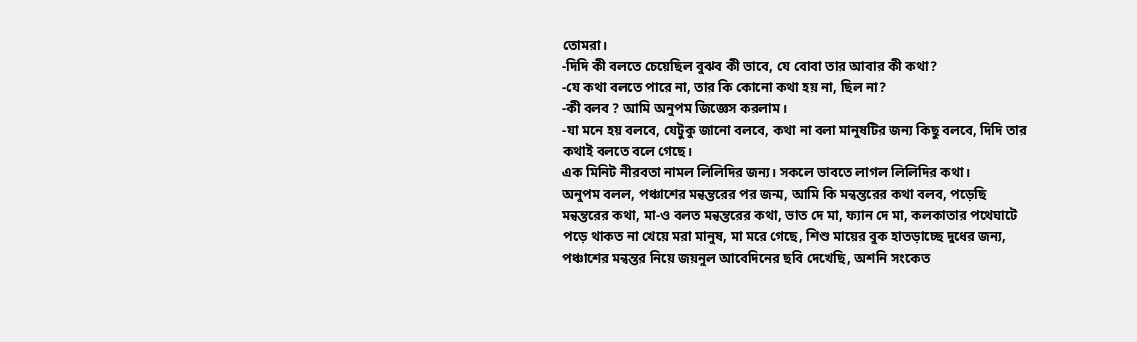তোমরা।
-দিদি কী বলতে চেয়েছিল বুঝব কী ভাবে, যে বোবা তার আবার কী কথা?
-যে কথা বলতে পারে না, তার কি কোনো কথা হয় না, ছিল না?
-কী বলব ? আমি অনুপম জিজ্ঞেস করলাম।
-যা মনে হয় বলবে, যেটুকু জানো বলবে, কথা না বলা মানুষটির জন্য কিছু বলবে, দিদি তার কথাই বলতে বলে গেছে।
এক মিনিট নীরবতা নামল লিলিদির জন্য। সকলে ভাবতে লাগল লিলিদির কথা।
অনুপম বলল, পঞ্চাশের মন্বন্তরের পর জন্ম, আমি কি মন্বন্তরের কথা বলব, পড়েছি মন্বন্তরের কথা, মা-ও বলত মন্বন্তরের কথা, ভাত দে মা, ফ্যান দে মা, কলকাতার পথেঘাটে পড়ে থাকত না খেয়ে মরা মানুষ, মা মরে গেছে, শিশু মায়ের বুক হাতড়াচ্ছে দুধের জন্য, পঞ্চাশের মন্বন্তর নিয়ে জয়নুল আবেদিনের ছবি দেখেছি, অশনি সংকেত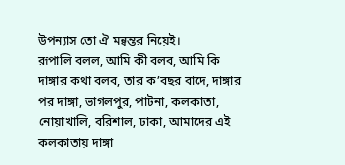উপন্যাস তো ঐ মন্বন্তর নিয়েই।
রূপালি বলল, আমি কী বলব, আমি কি দাঙ্গার কথা বলব, তার ক’বছর বাদে, দাঙ্গার পর দাঙ্গা, ভাগলপুর, পাটনা, কলকাতা, নোয়াখালি, বরিশাল, ঢাকা, আমাদের এই কলকাতায় দাঙ্গা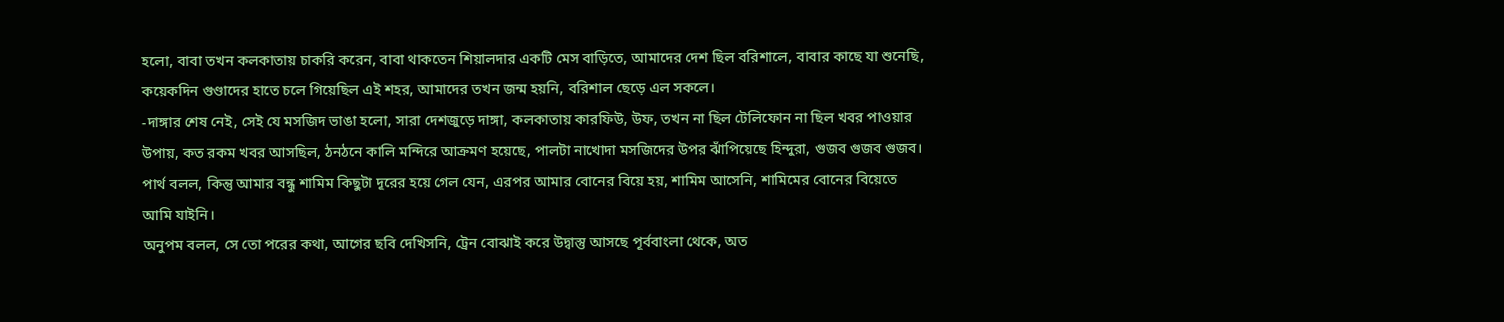হলো, বাবা তখন কলকাতায় চাকরি করেন, বাবা থাকতেন শিয়ালদার একটি মেস বাড়িতে, আমাদের দেশ ছিল বরিশালে, বাবার কাছে যা শুনেছি, কয়েকদিন গুণ্ডাদের হাতে চলে গিয়েছিল এই শহর, আমাদের তখন জন্ম হয়নি, বরিশাল ছেড়ে এল সকলে।
-দাঙ্গার শেষ নেই, সেই যে মসজিদ ভাঙা হলো, সারা দেশজুড়ে দাঙ্গা, কলকাতায় কারফিউ, উফ, তখন না ছিল টেলিফোন না ছিল খবর পাওয়ার উপায়, কত রকম খবর আসছিল, ঠনঠনে কালি মন্দিরে আক্রমণ হয়েছে, পালটা নাখোদা মসজিদের উপর ঝাঁপিয়েছে হিন্দুরা, গুজব গুজব গুজব। পার্থ বলল, কিন্তু আমার বন্ধু শামিম কিছুটা দূরের হয়ে গেল যেন, এরপর আমার বোনের বিয়ে হয়, শামিম আসেনি, শামিমের বোনের বিয়েতে আমি যাইনি।
অনুপম বলল, সে তো পরের কথা, আগের ছবি দেখিসনি, ট্রেন বোঝাই করে উদ্বাস্তু আসছে পূর্ববাংলা থেকে, অত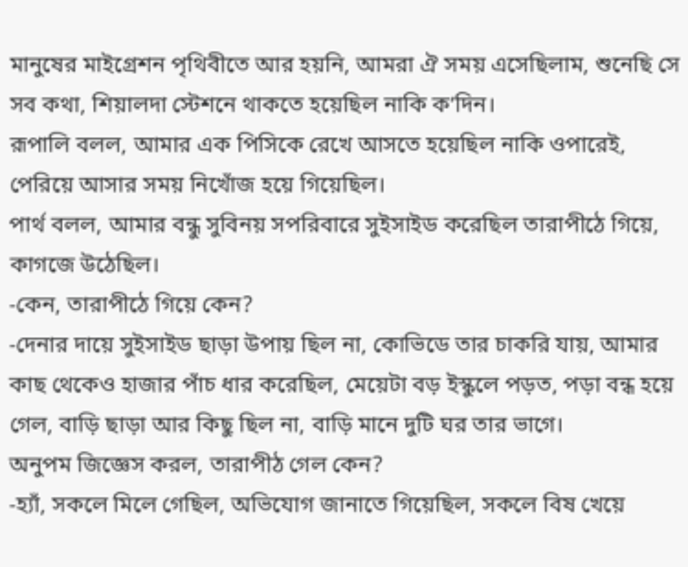মানুষের মাইগ্রেশন পৃথিবীতে আর হয়নি, আমরা ঐ সময় এসেছিলাম, শুনেছি সে সব কথা, শিয়ালদা স্টেশনে থাকতে হয়েছিল নাকি ক’দিন।
রূপালি বলল, আমার এক পিসিকে রেখে আসতে হয়েছিল নাকি ওপারেই, পেরিয়ে আসার সময় নিখোঁজ হয়ে গিয়েছিল।
পার্থ বলল, আমার বন্ধু সুবিনয় সপরিবারে সুইসাইড করেছিল তারাপীঠে গিয়ে, কাগজে উঠেছিল।
-কেন, তারাপীঠে গিয়ে কেন?
-দেনার দায়ে সুইসাইড ছাড়া উপায় ছিল না, কোভিডে তার চাকরি যায়, আমার কাছ থেকেও হাজার পাঁচ ধার করেছিল, মেয়েটা বড় ইস্কুলে পড়ত, পড়া বন্ধ হয়ে গেল, বাড়ি ছাড়া আর কিছু ছিল না, বাড়ি মানে দুটি ঘর তার ভাগে।
অনুপম জিজ্ঞেস করল, তারাপীঠ গেল কেন?
-হ্যাঁ, সকলে মিলে গেছিল, অভিযোগ জানাতে গিয়েছিল, সকলে বিষ খেয়ে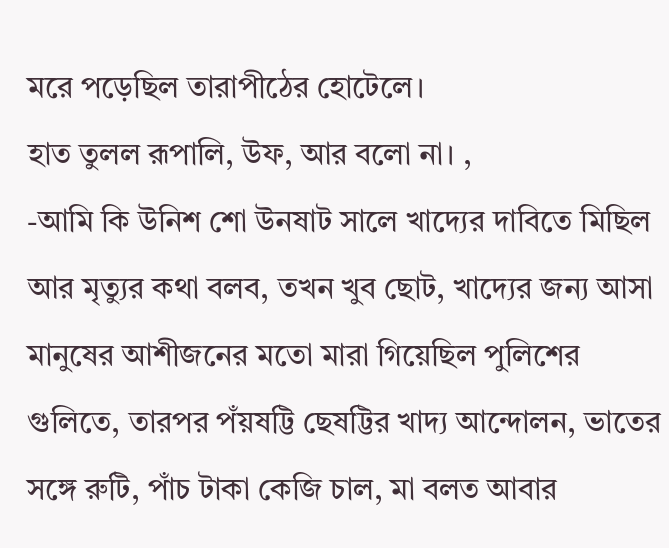মরে পড়েছিল তারাপীঠের হোটেলে।
হাত তুলল রূপালি, উফ, আর বলো না। ,
-আমি কি উনিশ শো উনষাট সালে খাদ্যের দাবিতে মিছিল আর মৃত্যুর কথা বলব, তখন খুব ছোট, খাদ্যের জন্য আসা মানুষের আশীজনের মতো মারা গিয়েছিল পুলিশের গুলিতে, তারপর পঁয়ষট্টি ছেষট্টির খাদ্য আন্দোলন, ভাতের সঙ্গে রুটি, পাঁচ টাকা কেজি চাল, মা বলত আবার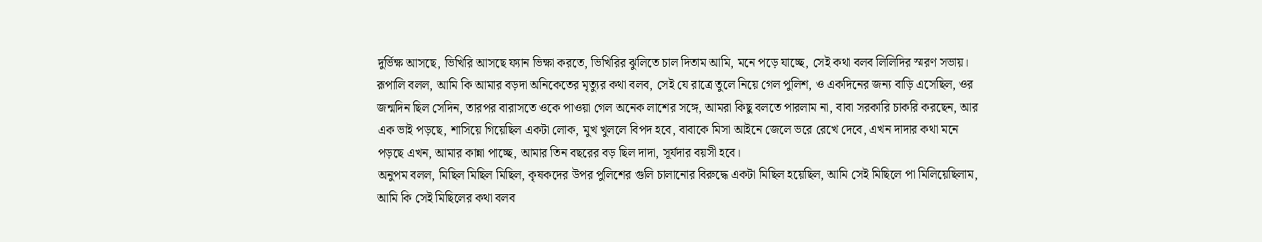দুর্ভিক্ষ আসছে, ভিখিরি আসছে ফ্যান ভিক্ষা করতে, ভিখিরির ঝুলিতে চাল দিতাম আমি, মনে পড়ে যাচ্ছে, সেই কথা বলব লিলিদির স্মরণ সভায়।
রূপালি বলল, আমি কি আমার বড়দা অনিকেতের মৃত্যুর কথা বলব, সেই যে রাত্রে তুলে নিয়ে গেল পুলিশ, ও একদিনের জন্য বাড়ি এসেছিল, ওর জন্মদিন ছিল সেদিন, তারপর বারাসতে ওকে পাওয়া গেল অনেক লাশের সঙ্গে, আমরা কিছু বলতে পারলাম না, বাবা সরকারি চাকরি করছেন, আর এক ভাই পড়ছে, শাসিয়ে গিয়েছিল একটা লোক, মুখ খুললে বিপদ হবে, বাবাকে মিসা আইনে জেলে ভরে রেখে দেবে, এখন দাদার কথা মনে পড়ছে এখন, আমার কান্না পাচ্ছে, আমার তিন বছরের বড় ছিল দাদা, সূর্যদার বয়সী হবে।
অনুপম বলল, মিছিল মিছিল মিছিল, কৃষকদের উপর পুলিশের গুলি চালানোর বিরুদ্ধে একটা মিছিল হয়েছিল, আমি সেই মিছিলে পা মিলিয়েছিলাম, আমি কি সেই মিছিলের কথা বলব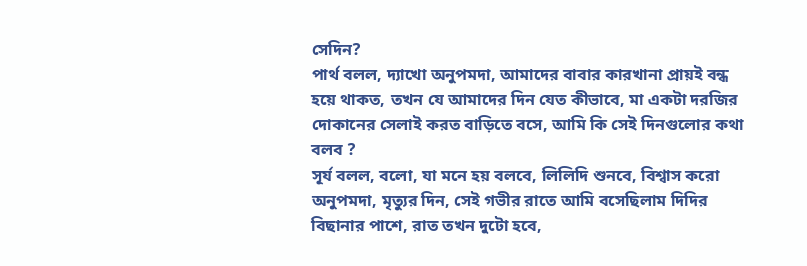সেদিন?
পার্থ বলল, দ্যাখো অনুপমদা, আমাদের বাবার কারখানা প্রায়ই বন্ধ হয়ে থাকত, তখন যে আমাদের দিন যেত কীভাবে, মা একটা দরজির দোকানের সেলাই করত বাড়িতে বসে, আমি কি সেই দিনগুলোর কথা বলব ?
সূর্য বলল, বলো, যা মনে হয় বলবে, লিলিদি শুনবে, বিশ্বাস করো অনুপমদা, মৃত্যুর দিন, সেই গভীর রাতে আমি বসেছিলাম দিদির বিছানার পাশে, রাত তখন দুটো হবে,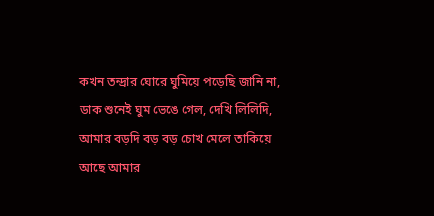কখন তন্দ্রার ঘোরে ঘুমিয়ে পড়েছি জানি না, ডাক শুনেই ঘুম ভেঙে গেল, দেখি লিলিদি, আমার বড়দি বড় বড় চোখ মেলে তাকিয়ে আছে আমার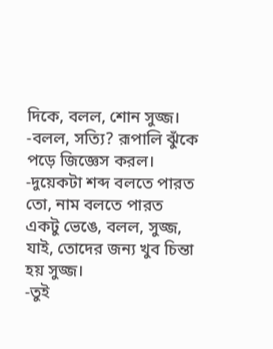দিকে, বলল, শোন সুজ্জ।
-বলল, সত্যি? রূপালি ঝুঁকে পড়ে জিজ্ঞেস করল।
-দুয়েকটা শব্দ বলতে পারত তো, নাম বলতে পারত একটু ভেঙে, বলল, সুজ্জ, যাই, তোদের জন্য খুব চিন্তা হয় সুজ্জ।
-তুই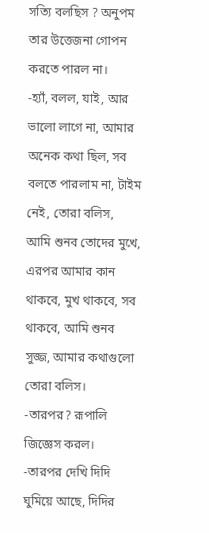সত্যি বলছিস ? অনুপম তার উত্তেজনা গোপন করতে পারল না।
-হ্যাঁ, বলল, যাই, আর ভালো লাগে না, আমার অনেক কথা ছিল, সব বলতে পারলাম না, টাইম নেই, তোরা বলিস, আমি শুনব তোদের মুখে, এরপর আমার কান থাকবে, মুখ থাকবে, সব থাকবে, আমি শুনব সুজ্জ, আমার কথাগুলো তোরা বলিস।
-তারপর? রূপালি জিজ্ঞেস করল।
-তারপর দেখি দিদি ঘুমিয়ে আছে, দিদির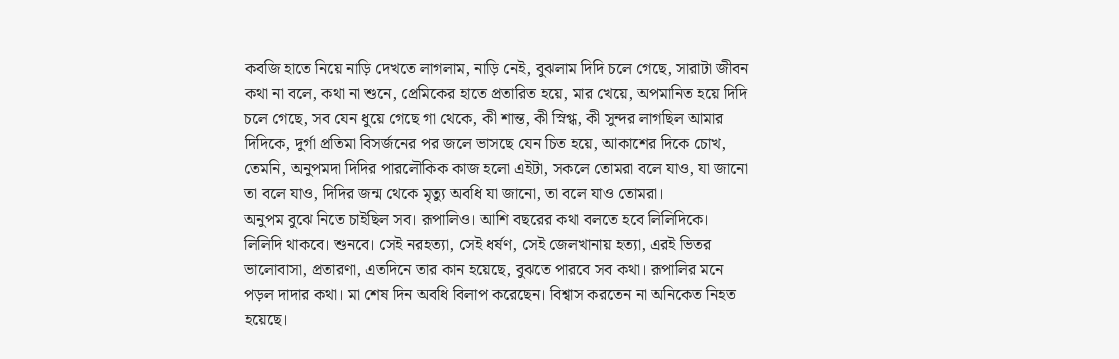কবজি হাতে নিয়ে নাড়ি দেখতে লাগলাম, নাড়ি নেই, বুঝলাম দিদি চলে গেছে, সারাটা জীবন কথা না বলে, কথা না শুনে, প্রেমিকের হাতে প্রতারিত হয়ে, মার খেয়ে, অপমানিত হয়ে দিদি চলে গেছে, সব যেন ধুয়ে গেছে গা থেকে, কী শান্ত, কী স্নিগ্ধ, কী সুন্দর লাগছিল আমার দিদিকে, দুর্গা প্রতিমা বিসর্জনের পর জলে ভাসছে যেন চিত হয়ে, আকাশের দিকে চোখ, তেমনি, অনুপমদা দিদির পারলৌকিক কাজ হলো এইটা, সকলে তোমরা বলে যাও, যা জানো তা বলে যাও, দিদির জন্ম থেকে মৃত্যু অবধি যা জানো, তা বলে যাও তোমরা।
অনুপম বুঝে নিতে চাইছিল সব। রূপালিও। আশি বছরের কথা বলতে হবে লিলিদিকে। লিলিদি থাকবে। শুনবে। সেই নরহত্যা, সেই ধর্ষণ, সেই জেলখানায় হত্যা, এরই ভিতর ভালোবাসা, প্রতারণা, এতদিনে তার কান হয়েছে, বুঝতে পারবে সব কথা। রূপালির মনে পড়ল দাদার কথা। মা শেষ দিন অবধি বিলাপ করেছেন। বিশ্বাস করতেন না অনিকেত নিহত হয়েছে।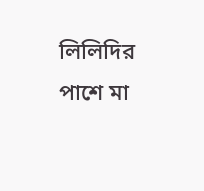লিলিদির পাশে মা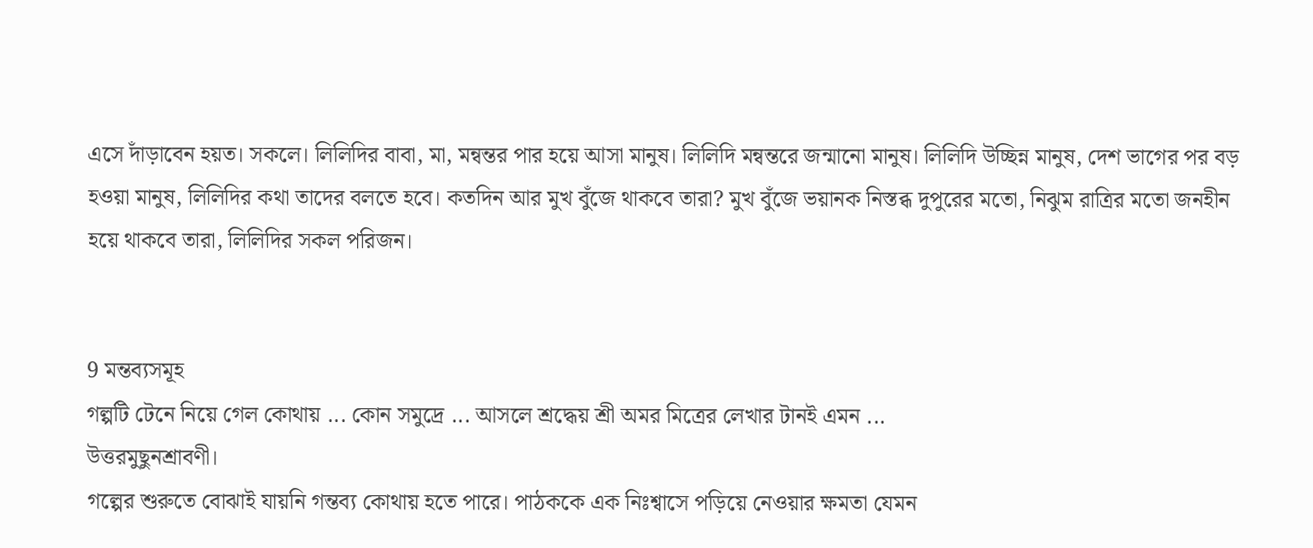এসে দাঁড়াবেন হয়ত। সকলে। লিলিদির বাবা, মা, মন্বন্তর পার হয়ে আসা মানুষ। লিলিদি মন্বন্তরে জন্মানো মানুষ। লিলিদি উচ্ছিন্ন মানুষ, দেশ ভাগের পর বড় হওয়া মানুষ, লিলিদির কথা তাদের বলতে হবে। কতদিন আর মুখ বুঁজে থাকবে তারা? মুখ বুঁজে ভয়ানক নিস্তব্ধ দুপুরের মতো, নিঝুম রাত্রির মতো জনহীন হয়ে থাকবে তারা, লিলিদির সকল পরিজন।


9 মন্তব্যসমূহ
গল্পটি টেনে নিয়ে গেল কোথায় ... কোন সমুদ্রে ... আসলে শ্রদ্ধেয় শ্রী অমর মিত্রের লেখার টানই এমন ...
উত্তরমুছুনশ্রাবণী।
গল্পের শুরুতে বোঝাই যায়নি গন্তব্য কোথায় হতে পারে। পাঠককে এক নিঃশ্বাসে পড়িয়ে নেওয়ার ক্ষমতা যেমন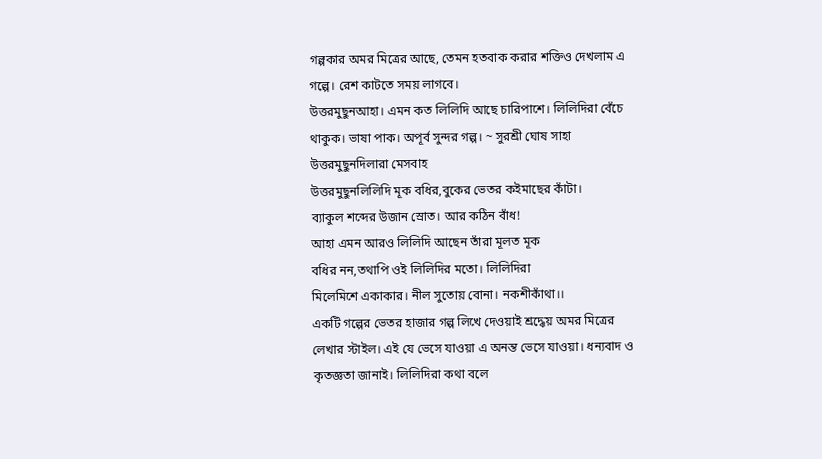গল্পকার অমর মিত্রের আছে, তেমন হতবাক করার শক্তিও দেখলাম এ গল্পে। রেশ কাটতে সময় লাগবে।
উত্তরমুছুনআহা। এমন কত লিলিদি আছে চারিপাশে। লিলিদিরা বেঁচে থাকুক। ভাষা পাক। অপূর্ব সুন্দর গল্প। ~ সুরশ্রী ঘোষ সাহা
উত্তরমুছুনদিলারা মেসবাহ
উত্তরমুছুনলিলিদি মূক বধির,বুকের ভেতর কইমাছের কাঁটা।
ব্যাকুল শব্দের উজান স্রোত। আর কঠিন বাঁধ!
আহা এমন আরও লিলিদি আছেন তাঁরা মূলত মূক
বধির নন,তথাপি ওই লিলিদির মতো। লিলিদিরা
মিলেমিশে একাকার। নীল সুতোয় বোনা। নকশীকাঁথা।।
একটি গল্পের ভেতর হাজার গল্প লিখে দেওয়াই শ্রদ্ধেয় অমর মিত্রের লেখার স্টাইল। এই যে ভেসে যাওয়া এ অনন্ত ভেসে যাওয়া। ধন্যবাদ ও কৃতজ্ঞতা জানাই। লিলিদিরা কথা বলে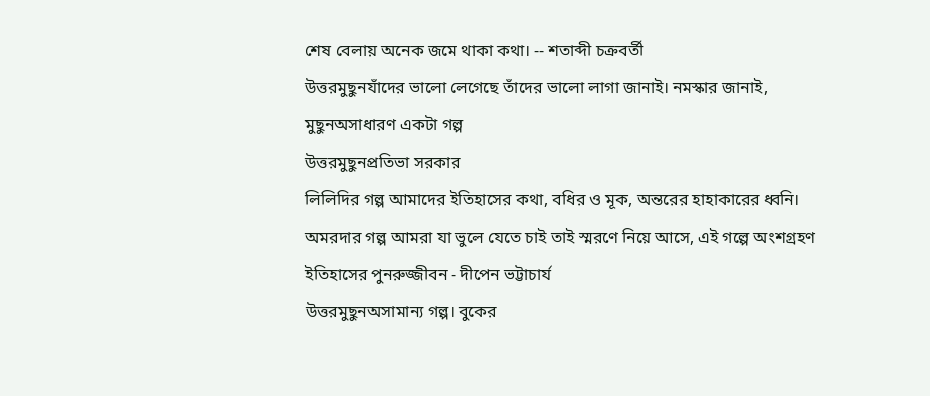শেষ বেলায় অনেক জমে থাকা কথা। -- শতাব্দী চক্রবর্তী
উত্তরমুছুনযাঁদের ভালো লেগেছে তাঁদের ভালো লাগা জানাই। নমস্কার জানাই,
মুছুনঅসাধারণ একটা গল্প
উত্তরমুছুনপ্রতিভা সরকার
লিলিদির গল্প আমাদের ইতিহাসের কথা, বধির ও মূক, অন্তরের হাহাকারের ধ্বনি। অমরদার গল্প আমরা যা ভুলে যেতে চাই তাই স্মরণে নিয়ে আসে, এই গল্পে অংশগ্রহণ ইতিহাসের পুনরুজ্জীবন - দীপেন ভট্টাচার্য
উত্তরমুছুনঅসামান্য গল্প। বুকের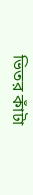ভিতর কাঁটা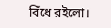বিঁধে রইলো।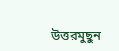উত্তরমুছুন